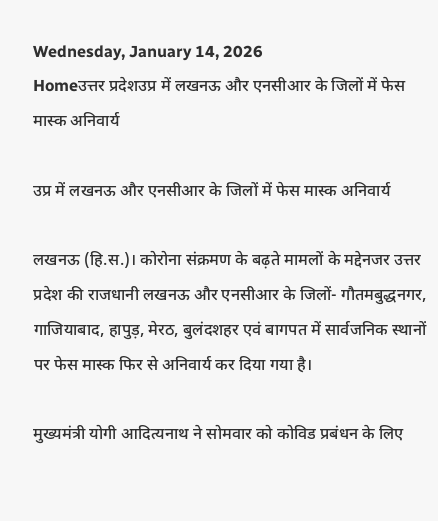Wednesday, January 14, 2026
Homeउत्तर प्रदेशउप्र में लखनऊ और एनसीआर के जिलों में फेस मास्क अनिवार्य

उप्र में लखनऊ और एनसीआर के जिलों में फेस मास्क अनिवार्य

लखनऊ (हि.स.)। कोरोना संक्रमण के बढ़ते मामलों के मद्देनजर उत्तर प्रदेश की राजधानी लखनऊ और एनसीआर के जिलों- गौतमबुद्धनगर, गाजियाबाद, हापुड़, मेरठ, बुलंदशहर एवं बागपत में सार्वजनिक स्थानों पर फेस मास्क फिर से अनिवार्य कर दिया गया है।

मुख्यमंत्री योगी आदित्यनाथ ने सोमवार को कोविड प्रबंधन के लिए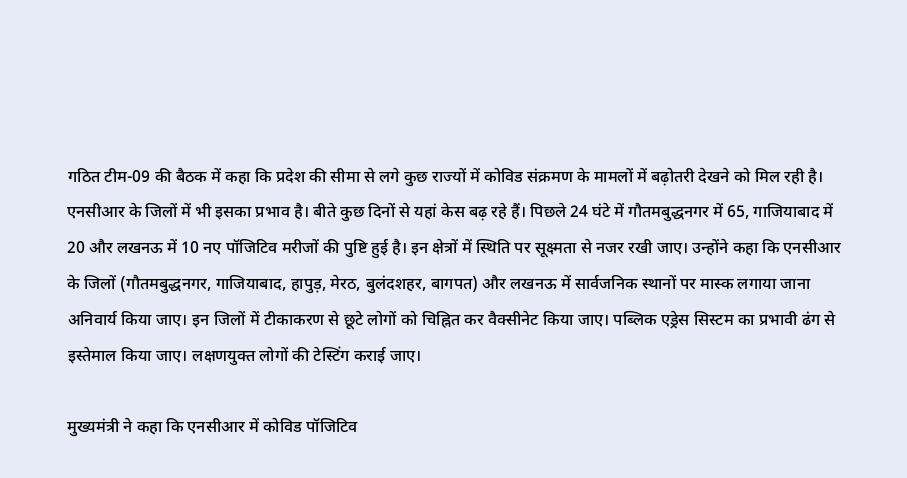गठित टीम-09 की बैठक में कहा कि प्रदेश की सीमा से लगे कुछ राज्यों में कोविड संक्रमण के मामलों में बढ़ोतरी देखने को मिल रही है। एनसीआर के जिलों में भी इसका प्रभाव है। बीते कुछ दिनों से यहां केस बढ़ रहे हैं। पिछले 24 घंटे में गौतमबुद्धनगर में 65, गाजियाबाद में 20 और लखनऊ में 10 नए पॉजिटिव मरीजों की पुष्टि हुई है। इन क्षेत्रों में स्थिति पर सूक्ष्मता से नजर रखी जाए। उन्होंने कहा कि एनसीआर के जिलों (गौतमबुद्धनगर, गाजियाबाद, हापुड़, मेरठ, बुलंदशहर, बागपत) और लखनऊ में सार्वजनिक स्थानों पर मास्क लगाया जाना अनिवार्य किया जाए। इन जिलों में टीकाकरण से छूटे लोगों को चिह्नित कर वैक्सीनेट किया जाए। पब्लिक एड्रेस सिस्टम का प्रभावी ढंग से इस्तेमाल किया जाए। लक्षणयुक्त लोगों की टेस्टिंग कराई जाए।

मुख्यमंत्री ने कहा कि एनसीआर में कोविड पॉजिटिव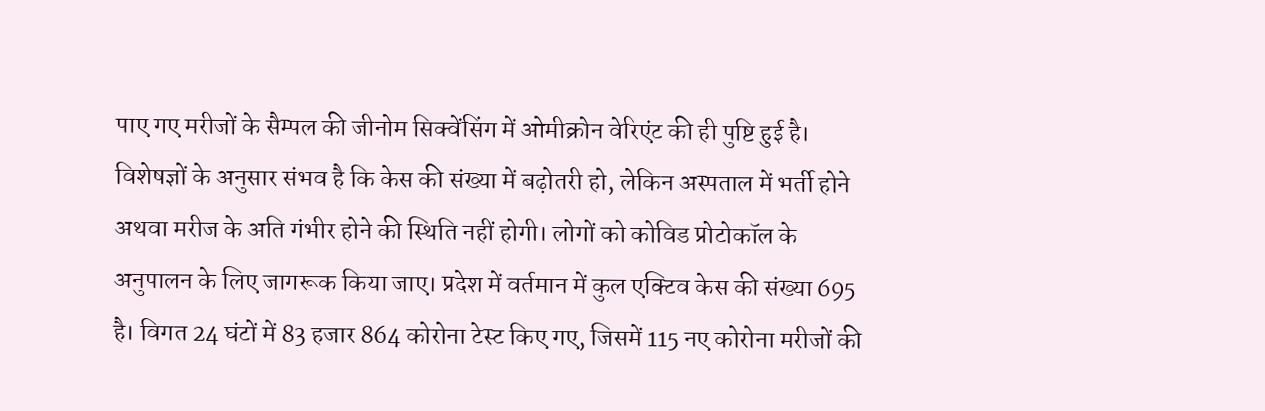पाए गए मरीजों के सैम्पल की जीनोम सिक्वेंसिंग में ओमीक्रोन वेरिएंट की ही पुष्टि हुई है। विशेषज्ञों के अनुसार संभव है कि केस की संख्या में बढ़ोतरी हो, लेकिन अस्पताल में भर्ती होने अथवा मरीज के अति गंभीर होने की स्थिति नहीं होगी। लोगों को कोविड प्रोटोकॉल के अनुपालन के लिए जागरूक किया जाए। प्रदेश में वर्तमान में कुल एक्टिव केस की संख्या 695 है। विगत 24 घंटों में 83 हजार 864 कोरोना टेस्ट किए गए, जिसमें 115 नए कोरोना मरीजों की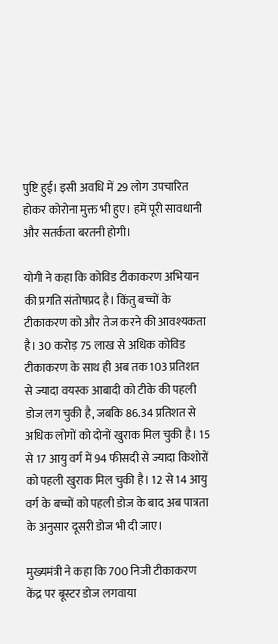पुष्टि हुई। इसी अवधि में 29 लोग उपचारित होकर कोरोना मुक्त भी हुए। हमें पूरी सावधानी और सतर्कता बरतनी होगी।

योगी ने कहा कि कोविड टीकाकरण अभियान की प्रगति संतोषप्रद है। किंतु बच्चों के टीकाकरण को और तेज करने की आवश्यकता है। 30 करोड़ 75 लाख से अधिक कोविड टीकाकरण के साथ ही अब तक 103 प्रतिशत से ज्यादा वयस्क आबादी को टीके की पहली डोज लग चुकी है, जबकि 86.34 प्रतिशत से अधिक लोगों को दोनों खुराक मिल चुकी है। 15 से 17 आयु वर्ग में 94 फीसदी से ज्यादा किशोरों को पहली खुराक मिल चुकी है। 12 से 14 आयु वर्ग के बच्चों को पहली डोज के बाद अब पात्रता के अनुसार दूसरी डोज भी दी जाए।

मुख्यमंत्री ने कहा कि 700 निजी टीकाकरण केंद्र पर बूस्टर डोज लगवाया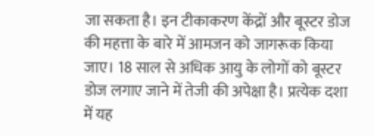जा सकता है। इन टीकाकरण केंद्रों और बूस्टर डोज की महत्ता के बारे में आमजन को जागरूक किया जाए। 18 साल से अधिक आयु के लोगों को बूस्टर डोज लगाए जाने में तेजी की अपेक्षा है। प्रत्येक दशा में यह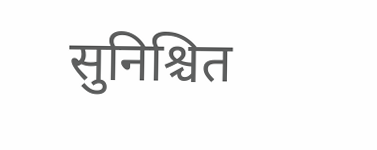सुनिश्चित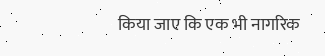किया जाए कि एक भी नागरिक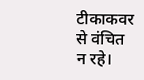टीकाकवर से वंचित न रहे।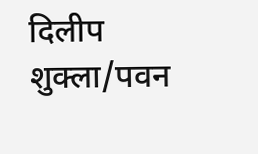दिलीप शुक्ला/पवन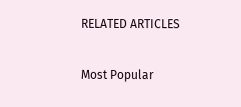RELATED ARTICLES

Most Popular